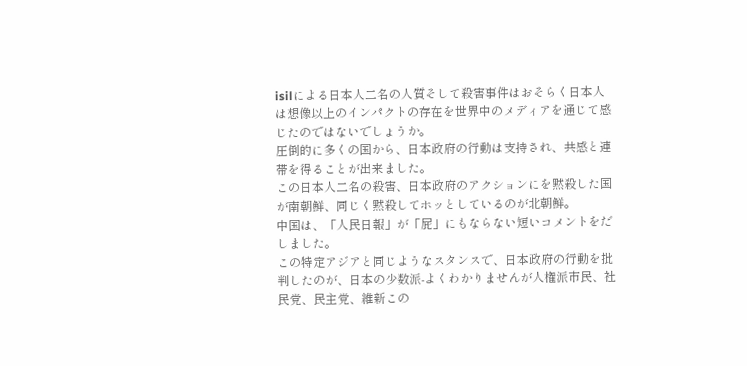isilによる日本人二名の人質そして殺害事件はおそらく日本人は想像以上のインパクトの存在を世界中のメディアを通じて感じたのではないでしょうか。
圧倒的に多くの国から、日本政府の行動は支持され、共感と連帯を得ることが出来ました。
この日本人二名の殺害、日本政府のアクションにを黙殺した国が南朝鮮、同じく黙殺してホッとしているのが北朝鮮。
中国は、「人民日報」が「屁」にもならない短いコメントをだしました。
この特定アジアと同じようなスタンスで、日本政府の行動を批判したのが、日本の少数派-よくわかりませんが人権派市民、社民党、民主党、維新この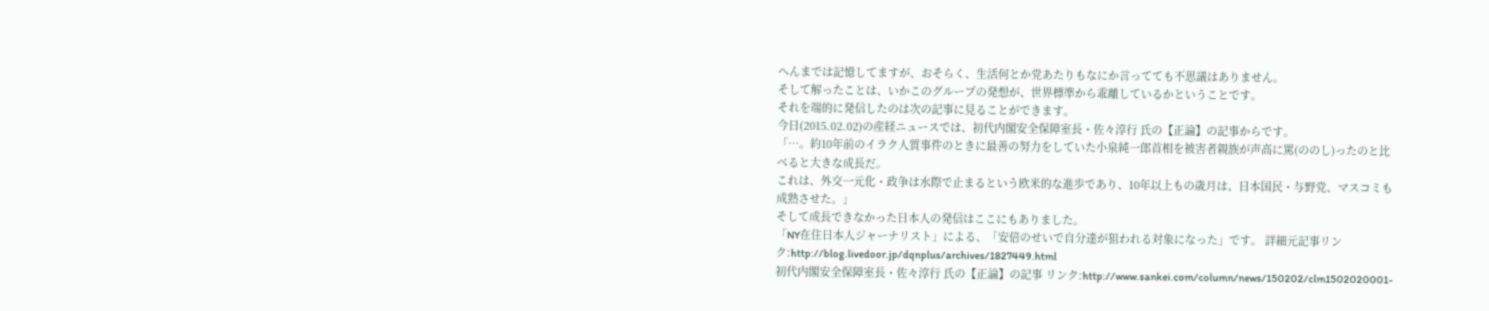へんまでは記憶してますが、おそらく、生活何とか党あたりもなにか言ってても不思議はありません。
そして解ったことは、いかこのグループの発想が、世界標準から乖離しているかということです。
それを端的に発信したのは次の記事に見ることができます。
今日(2015.02.02)の産経ニュースでは、初代内閣安全保障室長・佐々淳行 氏の【正論】の記事からです。
「…。約10年前のイラク人質事件のときに最善の努力をしていた小泉純一郎首相を被害者親族が声高に罵(ののし)ったのと比べると大きな成長だ。
これは、外交一元化・政争は水際で止まるという欧米的な進歩であり、10年以上もの歳月は、日本国民・与野党、マスコミも成熟させた。」
そして成長できなかった日本人の発信はここにもありました。
「NY在住日本人ジャーナリスト」による、「安倍のせいで自分達が狙われる対象になった」です。 詳細元記事リンク:http://blog.livedoor.jp/dqnplus/archives/1827449.html
初代内閣安全保障室長・佐々淳行 氏の【正論】の記事 リンク:http://www.sankei.com/column/news/150202/clm1502020001-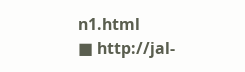n1.html
■ http://jal-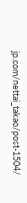jp.com/nettai_takao/post-1504/